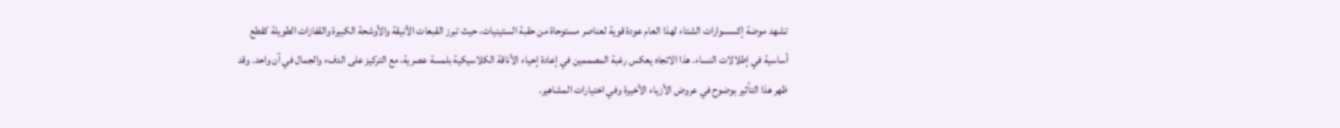تشهد موضة إكسسوارات الشتاء لهذا العام عودة قوية لعناصر مستوحاة من حقبة الستينيات، حيث تبرز القبعات الأنيقة والأوشحة الكبيرة والقفازات الطويلة كقطع أساسية في إطلالات النساء. هذا الاتجاه يعكس رغبة المصممين في إعادة إحياء الأناقة الكلاسيكية بلمسة عصرية، مع التركيز على الدفء والجمال في آن واحد. وقد ظهر هذا التأثير بوضوح في عروض الأزياء الأخيرة وفي اختيارات المشاهير.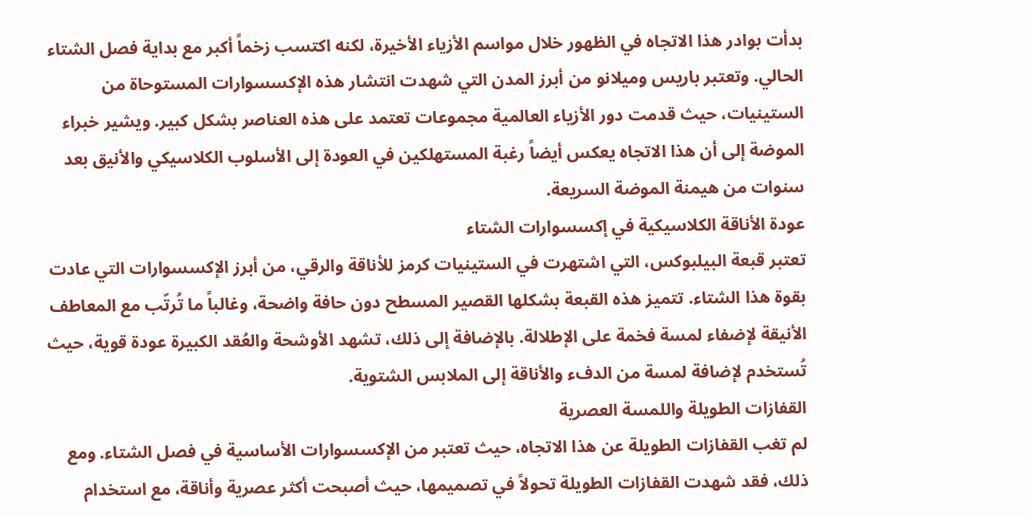بدأت بوادر هذا الاتجاه في الظهور خلال مواسم الأزياء الأخيرة، لكنه اكتسب زخماً أكبر مع بداية فصل الشتاء الحالي. وتعتبر باريس وميلانو من أبرز المدن التي شهدت انتشار هذه الإكسسوارات المستوحاة من الستينيات، حيث قدمت دور الأزياء العالمية مجموعات تعتمد على هذه العناصر بشكل كبير. ويشير خبراء الموضة إلى أن هذا الاتجاه يعكس أيضاً رغبة المستهلكين في العودة إلى الأسلوب الكلاسيكي والأنيق بعد سنوات من هيمنة الموضة السريعة.
عودة الأناقة الكلاسيكية في إكسسوارات الشتاء
تعتبر قبعة البيلبوكس، التي اشتهرت في الستينيات كرمز للأناقة والرقي، من أبرز الإكسسوارات التي عادت بقوة هذا الشتاء. تتميز هذه القبعة بشكلها القصير المسطح دون حافة واضحة، وغالباً ما تُرتّب مع المعاطف الأنيقة لإضفاء لمسة فخمة على الإطلالة. بالإضافة إلى ذلك، تشهد الأوشحة والعُقد الكبيرة عودة قوية، حيث تُستخدم لإضافة لمسة من الدفء والأناقة إلى الملابس الشتوية.
القفازات الطويلة واللمسة العصرية
لم تغب القفازات الطويلة عن هذا الاتجاه، حيث تعتبر من الإكسسوارات الأساسية في فصل الشتاء. ومع ذلك، فقد شهدت القفازات الطويلة تحولاً في تصميمها، حيث أصبحت أكثر عصرية وأناقة، مع استخدام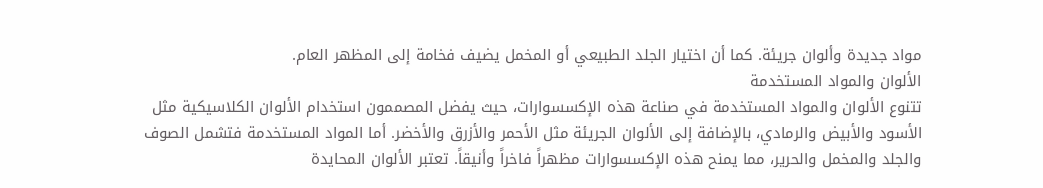مواد جديدة وألوان جريئة. كما أن اختيار الجلد الطبيعي أو المخمل يضيف فخامة إلى المظهر العام.
الألوان والمواد المستخدمة
تتنوع الألوان والمواد المستخدمة في صناعة هذه الإكسسوارات، حيث يفضل المصممون استخدام الألوان الكلاسيكية مثل الأسود والأبيض والرمادي، بالإضافة إلى الألوان الجريئة مثل الأحمر والأزرق والأخضر. أما المواد المستخدمة فتشمل الصوف والجلد والمخمل والحرير، مما يمنح هذه الإكسسوارات مظهراً فاخراً وأنيقاً. تعتبر الألوان المحايدة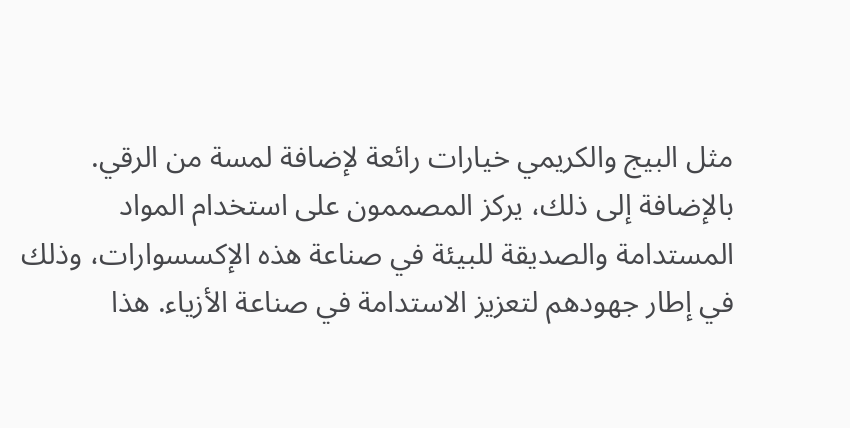مثل البيج والكريمي خيارات رائعة لإضافة لمسة من الرقي.
بالإضافة إلى ذلك، يركز المصممون على استخدام المواد المستدامة والصديقة للبيئة في صناعة هذه الإكسسوارات، وذلك في إطار جهودهم لتعزيز الاستدامة في صناعة الأزياء. هذا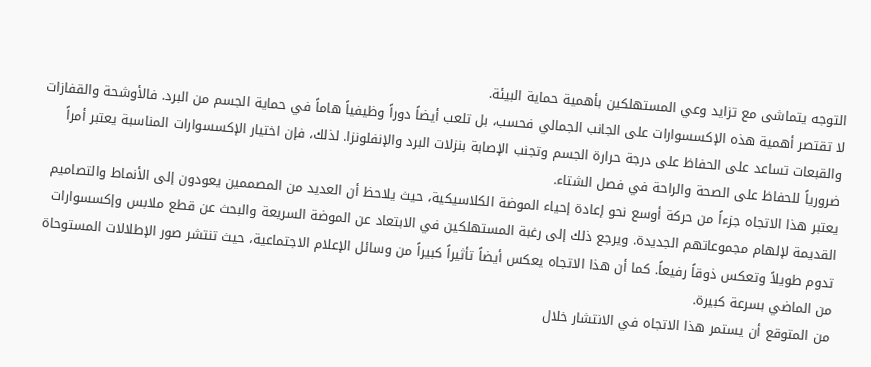التوجه يتماشى مع تزايد وعي المستهلكين بأهمية حماية البيئة.
لا تقتصر أهمية هذه الإكسسوارات على الجانب الجمالي فحسب، بل تلعب أيضاً دوراً وظيفياً هاماً في حماية الجسم من البرد. فالأوشحة والقفازات والقبعات تساعد على الحفاظ على درجة حرارة الجسم وتجنب الإصابة بنزلات البرد والإنفلونزا. لذلك، فإن اختيار الإكسسوارات المناسبة يعتبر أمراً ضرورياً للحفاظ على الصحة والراحة في فصل الشتاء.
يعتبر هذا الاتجاه جزءاً من حركة أوسع نحو إعادة إحياء الموضة الكلاسيكية، حيث يلاحظ أن العديد من المصممين يعودون إلى الأنماط والتصاميم القديمة لإلهام مجموعاتهم الجديدة. ويرجع ذلك إلى رغبة المستهلكين في الابتعاد عن الموضة السريعة والبحث عن قطع ملابس وإكسسوارات تدوم طويلاً وتعكس ذوقاً رفيعاً. كما أن هذا الاتجاه يعكس أيضاً تأثيراً كبيراً من وسائل الإعلام الاجتماعية، حيث تنتشر صور الإطلالات المستوحاة من الماضي بسرعة كبيرة.
من المتوقع أن يستمر هذا الاتجاه في الانتشار خلال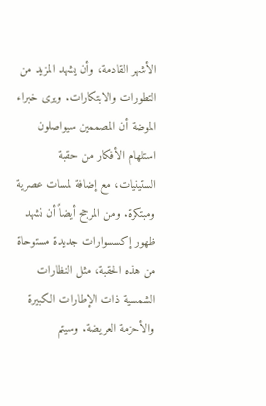الأشهر القادمة، وأن يشهد المزيد من التطورات والابتكارات. ويرى خبراء الموضة أن المصممين سيواصلون استلهام الأفكار من حقبة الستينيات، مع إضافة لمسات عصرية ومبتكرة. ومن المرجح أيضاً أن نشهد ظهور إكسسوارات جديدة مستوحاة من هذه الحقبة، مثل النظارات الشمسية ذات الإطارات الكبيرة والأحزمة العريضة. وسيتم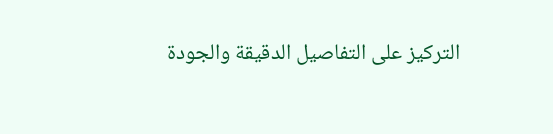التركيز على التفاصيل الدقيقة والجودة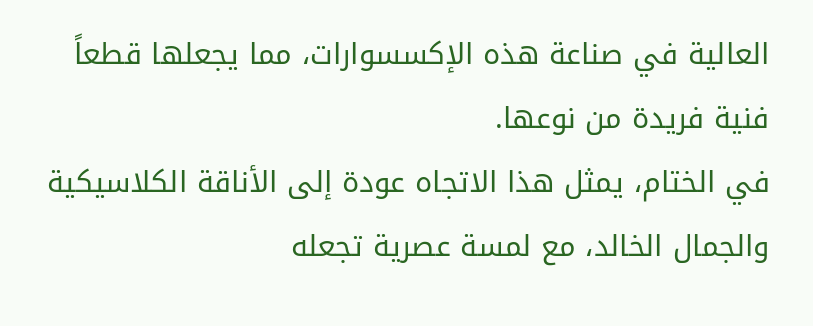العالية في صناعة هذه الإكسسوارات، مما يجعلها قطعاً فنية فريدة من نوعها.
في الختام، يمثل هذا الاتجاه عودة إلى الأناقة الكلاسيكية والجمال الخالد، مع لمسة عصرية تجعله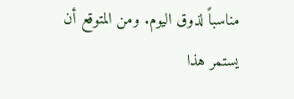مناسباً لذوق اليوم. ومن المتوقع أن يستمر هذا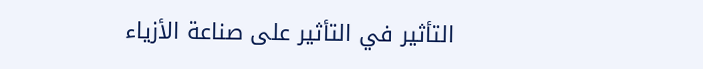التأثير في التأثير على صناعة الأزياء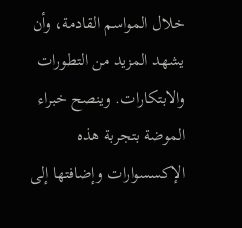خلال المواسم القادمة، وأن يشهد المزيد من التطورات والابتكارات. وينصح خبراء الموضة بتجربة هذه الإكسسوارات وإضافتها إلى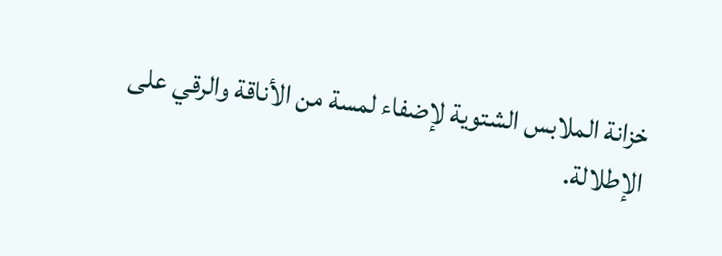خزانة الملابس الشتوية لإضفاء لمسة من الأناقة والرقي على الإطلالة.